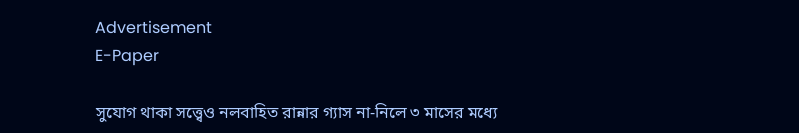Advertisement
E-Paper

সুযোগ থাকা সত্ত্বেও নলবাহিত রান্নার গ্যাস না-নিলে ৩ মাসের মধ্যে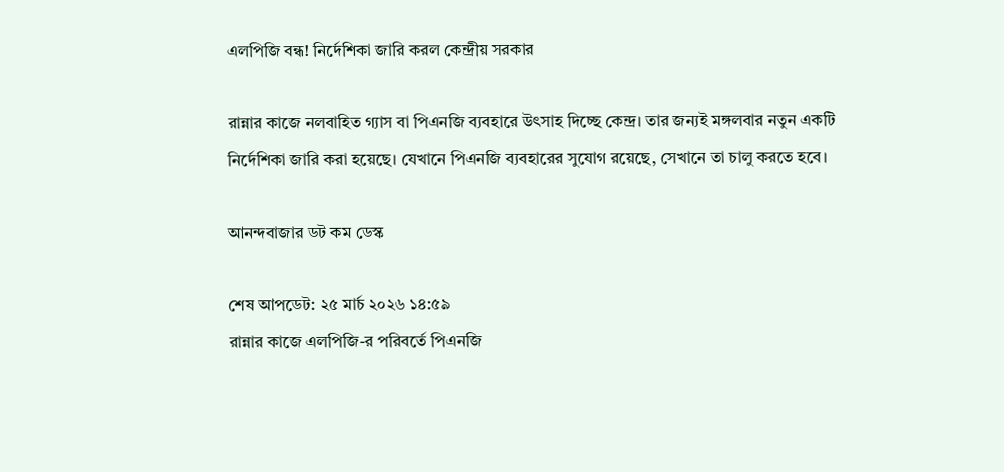এলপিজি বন্ধ! নির্দেশিকা জারি করল কেন্দ্রীয় সরকার

রান্নার কাজে নলবাহিত গ্যাস বা পিএনজি ব্যবহারে উৎসাহ দিচ্ছে কেন্দ্র। তার জন্যই মঙ্গলবার নতুন একটি নির্দেশিকা জারি করা হয়েছে। যেখানে পিএনজি ব্যবহারের সুযোগ রয়েছে, সেখানে তা চালু করতে হবে।

আনন্দবাজার ডট কম ডেস্ক

শেষ আপডেট: ২৫ মার্চ ২০২৬ ১৪:৫৯
রান্নার কাজে এলপিজি-র পরিবর্তে পিএনজি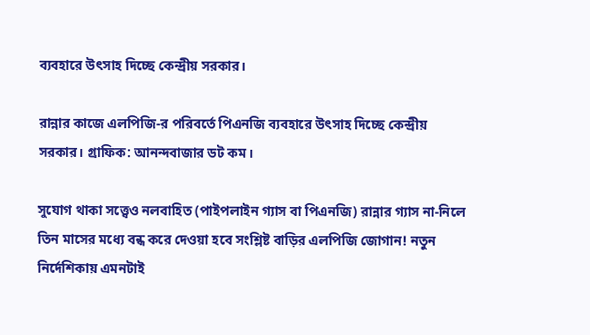ব্যবহারে উৎসাহ দিচ্ছে কেন্দ্রীয় সরকার।

রান্নার কাজে এলপিজি-র পরিবর্তে পিএনজি ব্যবহারে উৎসাহ দিচ্ছে কেন্দ্রীয় সরকার। গ্রাফিক: আনন্দবাজার ডট কম।

সুযোগ থাকা সত্ত্বেও নলবাহিত (পাইপলাইন গ্যাস বা পিএনজি) রান্নার গ্যাস না-নিলে তিন মাসের মধ্যে বন্ধ করে দেওয়া হবে সংশ্লিষ্ট বাড়ির এলপিজি জোগান! নতুন নির্দেশিকায় এমনটাই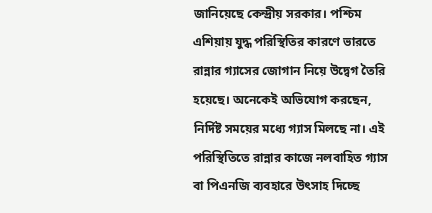জানিয়েছে কেন্দ্রীয় সরকার। পশ্চিম এশিয়ায় যুদ্ধ পরিস্থিতির কারণে ভারতে রান্নার গ্যাসের জোগান নিয়ে উদ্বেগ তৈরি হয়েছে। অনেকেই অভিযোগ করছেন, নির্দিষ্ট সময়ের মধ্যে গ্যাস মিলছে না। এই পরিস্থিতিতে রান্নার কাজে নলবাহিত গ্যাস বা পিএনজি ব্যবহারে উৎসাহ দিচ্ছে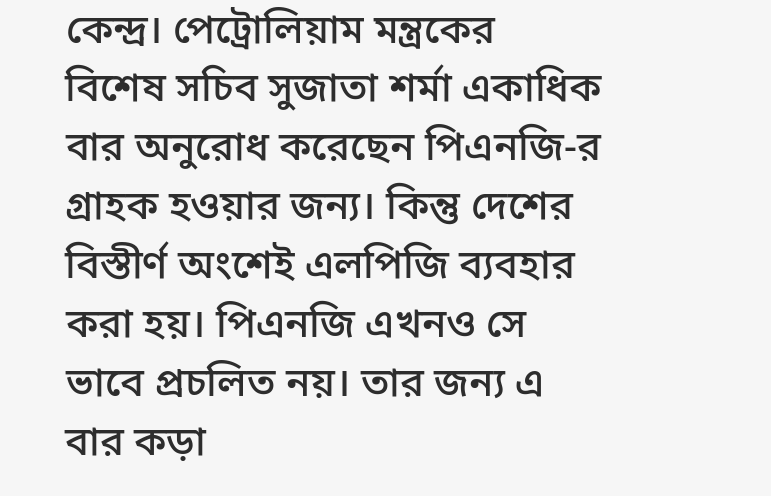কেন্দ্র। পেট্রোলিয়াম মন্ত্রকের বিশেষ সচিব সুজাতা শর্মা একাধিক বার অনুরোধ করেছেন পিএনজি-র গ্রাহক হওয়ার জন্য। কিন্তু দেশের বিস্তীর্ণ অংশেই এলপিজি ব্যবহার করা হয়। পিএনজি এখনও সে ভাবে প্রচলিত নয়। তার জন্য এ বার কড়া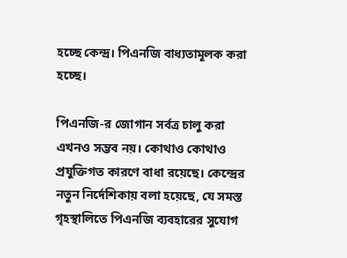হচ্ছে কেন্দ্র। পিএনজি বাধ্যতামূলক করা হচ্ছে।

পিএনজি-র জোগান সর্বত্র চালু করা এখনও সম্ভব নয়। কোথাও কোথাও প্রযুক্তিগত কারণে বাধা রয়েছে। কেন্দ্রের নতুন নির্দেশিকায় বলা হয়েছে, যে সমস্ত গৃহস্থালিতে পিএনজি ব্যবহারের সুযোগ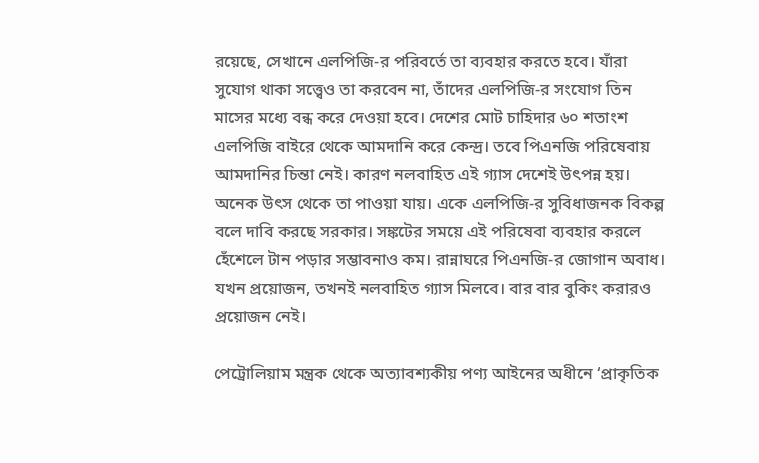রয়েছে, সেখানে এলপিজি-র পরিবর্তে তা ব্যবহার করতে হবে। যাঁরা সুযোগ থাকা সত্ত্বেও তা করবেন না, তাঁদের এলপিজি-র সংযোগ তিন মাসের মধ্যে বন্ধ করে দেওয়া হবে। দেশের মোট চাহিদার ৬০ শতাংশ এলপিজি বাইরে থেকে আমদানি করে কেন্দ্র। তবে পিএনজি পরিষেবায় আমদানির চিন্তা নেই। কারণ নলবাহিত এই গ্যাস দেশেই উৎপন্ন হয়। অনেক উৎস থেকে তা পাওয়া যায়। একে এলপিজি-র সুবিধাজনক বিকল্প বলে দাবি করছে সরকার। সঙ্কটের সময়ে এই পরিষেবা ব্যবহার করলে হেঁশেলে টান পড়ার সম্ভাবনাও কম। রান্নাঘরে পিএনজি-র জোগান অবাধ। যখন প্রয়োজন, তখনই নলবাহিত গ্যাস মিলবে। বার বার বুকিং করারও প্রয়োজন নেই।

পেট্রোলিয়াম মন্ত্রক থেকে অত্যাবশ্যকীয় পণ্য আইনের অধীনে ‘প্রাকৃতিক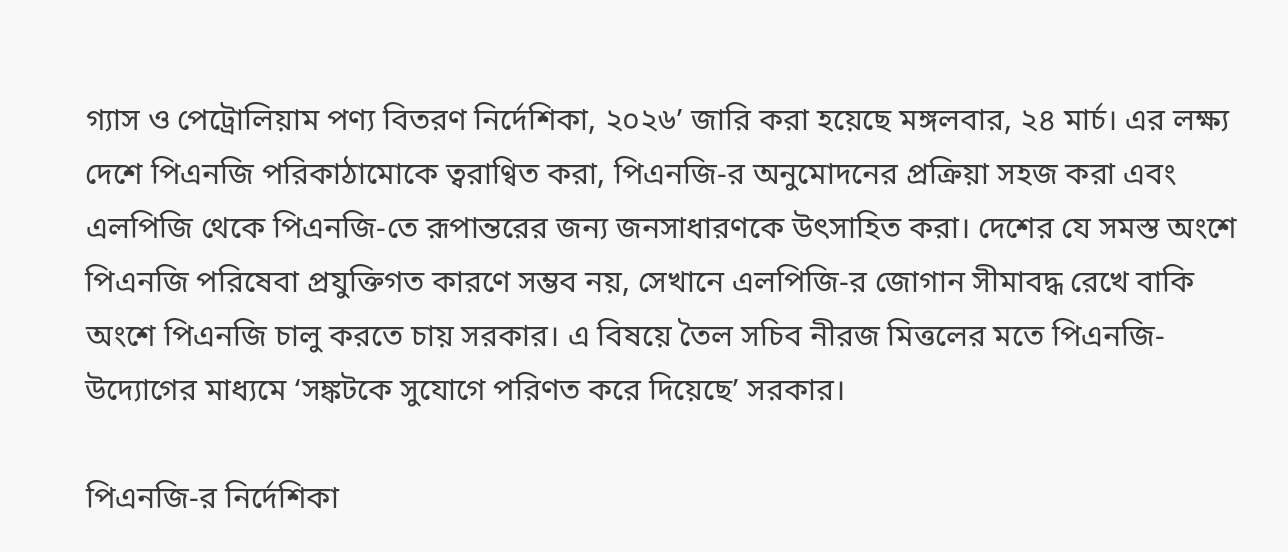গ্যাস ও পেট্রোলিয়াম পণ্য বিতরণ নির্দেশিকা, ২০২৬’ জারি করা হয়েছে মঙ্গলবার, ২৪ মার্চ। এর লক্ষ্য দেশে পিএনজি পরিকাঠামোকে ত্বরাণ্বিত করা, পিএনজি-র অনুমোদনের প্রক্রিয়া সহজ করা এবং এলপিজি থেকে পিএনজি-তে রূপান্তরের জন্য জনসাধারণকে উৎসাহিত করা। দেশের যে সমস্ত অংশে পিএনজি পরিষেবা প্রযুক্তিগত কারণে সম্ভব নয়, সেখানে এলপিজি-র জোগান সীমাবদ্ধ রেখে বাকি অংশে পিএনজি চালু করতে চায় সরকার। এ বিষয়ে তৈল সচিব নীরজ মিত্তলের মতে পিএনজি-উদ্যোগের মাধ্যমে ‘সঙ্কটকে সুযোগে পরিণত করে দিয়েছে’ সরকার।

পিএনজি-র নির্দেশিকা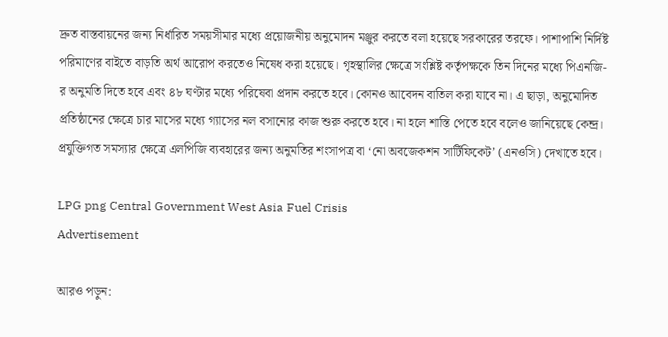দ্রুত বাস্তবায়নের জন্য নির্ধারিত সময়সীমার মধ্যে প্রয়োজনীয় অনুমোদন মঞ্জুর করতে বলা হয়েছে সরকারের তরফে। পাশাপাশি নির্দিষ্ট পরিমাণের বাইতে বাড়তি অর্থ আরোপ করতেও নিষেধ করা হয়েছে। গৃহস্থালির ক্ষেত্রে সংশ্লিষ্ট কর্তৃপক্ষকে তিন দিনের মধ্যে পিএনজি-র অনুমতি দিতে হবে এবং ৪৮ ঘণ্টার মধ্যে পরিষেবা প্রদান করতে হবে। কোনও আবেদন বাতিল করা যাবে না। এ ছাড়া, অনুমোদিত প্রতিষ্ঠানের ক্ষেত্রে চার মাসের মধ্যে গ্যাসের নল বসানোর কাজ শুরু করতে হবে। না হলে শাস্তি পেতে হবে বলেও জানিয়েছে কেন্দ্র। প্রযুক্তিগত সমস্যার ক্ষেত্রে এলপিজি ব্যবহারের জন্য অনুমতির শংসাপত্র বা ‘নো অবজেকশন সার্টিফিকেট’ (এনওসি) দেখাতে হবে।

LPG png Central Government West Asia Fuel Crisis
Advertisement

আরও পড়ুন: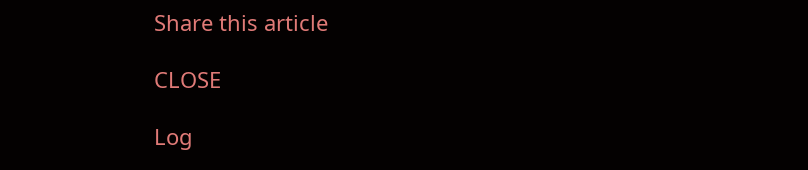Share this article

CLOSE

Log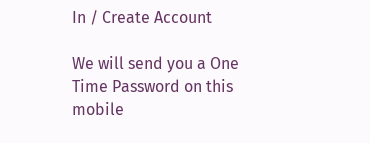In / Create Account

We will send you a One Time Password on this mobile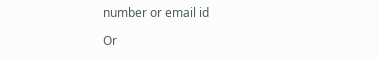number or email id

Or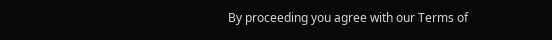By proceeding you agree with our Terms of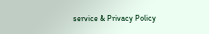service & Privacy Policy